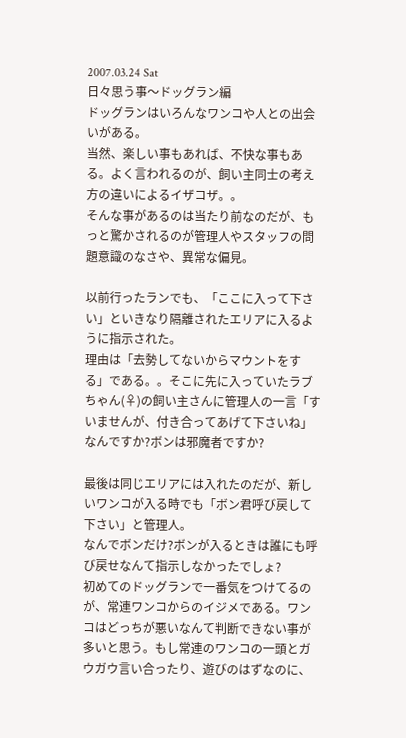2007.03.24 Sat
日々思う事〜ドッグラン編
ドッグランはいろんなワンコや人との出会いがある。
当然、楽しい事もあれば、不快な事もある。よく言われるのが、飼い主同士の考え方の違いによるイザコザ。。
そんな事があるのは当たり前なのだが、もっと驚かされるのが管理人やスタッフの問題意識のなさや、異常な偏見。

以前行ったランでも、「ここに入って下さい」といきなり隔離されたエリアに入るように指示された。
理由は「去勢してないからマウントをする」である。。そこに先に入っていたラブちゃん(♀)の飼い主さんに管理人の一言「すいませんが、付き合ってあげて下さいね」
なんですか?ボンは邪魔者ですか?

最後は同じエリアには入れたのだが、新しいワンコが入る時でも「ボン君呼び戻して下さい」と管理人。
なんでボンだけ?ボンが入るときは誰にも呼び戻せなんて指示しなかったでしょ?
初めてのドッグランで一番気をつけてるのが、常連ワンコからのイジメである。ワンコはどっちが悪いなんて判断できない事が多いと思う。もし常連のワンコの一頭とガウガウ言い合ったり、遊びのはずなのに、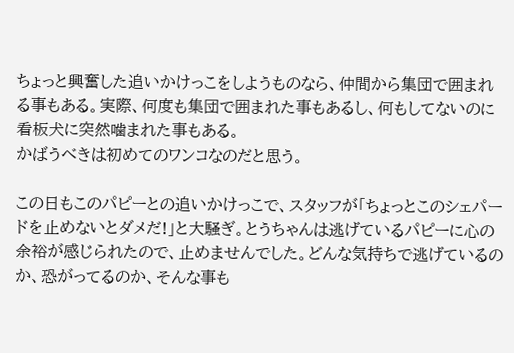ちょっと興奮した追いかけっこをしようものなら、仲間から集団で囲まれる事もある。実際、何度も集団で囲まれた事もあるし、何もしてないのに看板犬に突然噛まれた事もある。
かばうべきは初めてのワンコなのだと思う。

この日もこのパピーとの追いかけっこで、スタッフが「ちょっとこのシェパードを止めないとダメだ!」と大騒ぎ。とうちゃんは逃げているパピーに心の余裕が感じられたので、止めませんでした。どんな気持ちで逃げているのか、恐がってるのか、そんな事も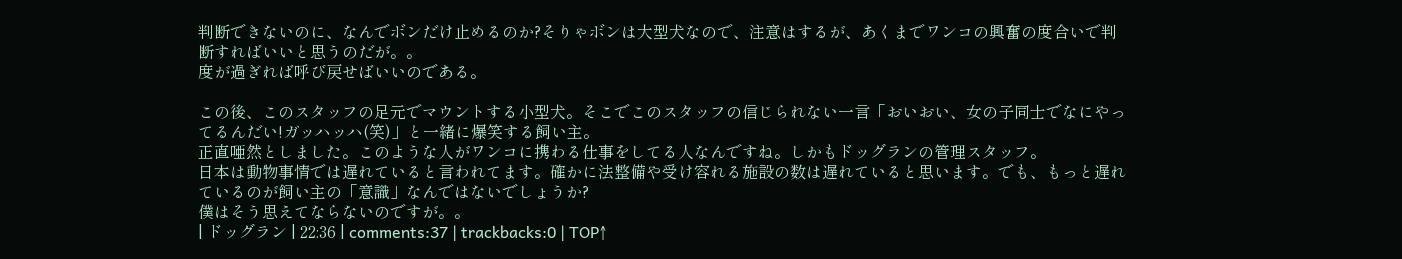判断できないのに、なんでボンだけ止めるのか?そりゃボンは大型犬なので、注意はするが、あくまでワンコの興奮の度合いで判断すればいいと思うのだが。。
度が過ぎれば呼び戻せばいいのである。

この後、このスタッフの足元でマウントする小型犬。そこでこのスタッフの信じられない一言「おいおい、女の子同士でなにやってるんだい!ガッハッハ(笑)」と一緒に爆笑する飼い主。
正直唖然としました。このような人がワンコに携わる仕事をしてる人なんですね。しかもドッグランの管理スタッフ。
日本は動物事情では遅れていると言われてます。確かに法整備や受け容れる施設の数は遅れていると思います。でも、もっと遅れているのが飼い主の「意識」なんではないでしょうか?
僕はそう思えてならないのですが。。
| ドッグラン | 22:36 | comments:37 | trackbacks:0 | TOP↑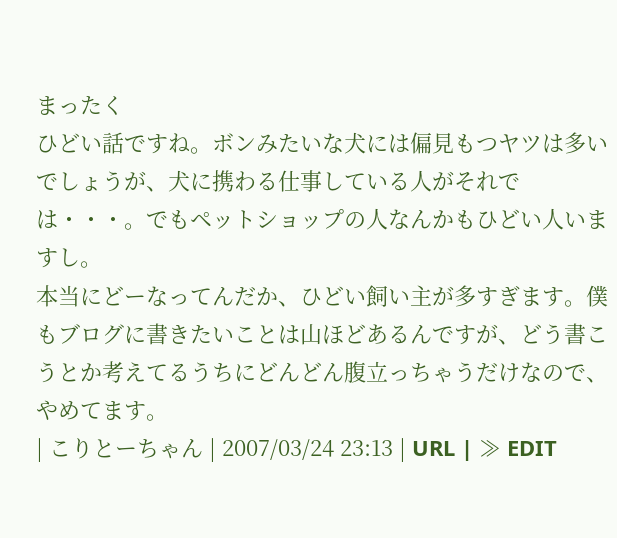まったく
ひどい話ですね。ボンみたいな犬には偏見もつヤツは多いでしょうが、犬に携わる仕事している人がそれでは・・・。でもペットショップの人なんかもひどい人いますし。
本当にどーなってんだか、ひどい飼い主が多すぎます。僕もブログに書きたいことは山ほどあるんですが、どう書こうとか考えてるうちにどんどん腹立っちゃうだけなので、やめてます。
| こりとーちゃん | 2007/03/24 23:13 | URL | ≫ EDIT